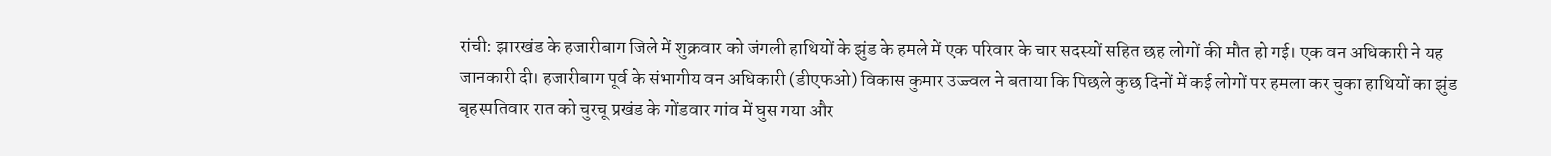रांची: झारखंड के हजारीबाग जिले में शुक्रवार को जंगली हाथियों के झुंड के हमले में एक परिवार के चार सदस्यों सहित छह लोगों की मौत हो गई। एक वन अधिकारी ने यह जानकारी दी। हजारीबाग पूर्व के संभागीय वन अधिकारी (डीएफओ) विकास कुमार उज्ज्वल ने बताया कि पिछले कुछ दिनों में कई लोगों पर हमला कर चुका हाथियों का झुंड बृहस्पतिवार रात को चुरचू प्रखंड के गोंडवार गांव में घुस गया और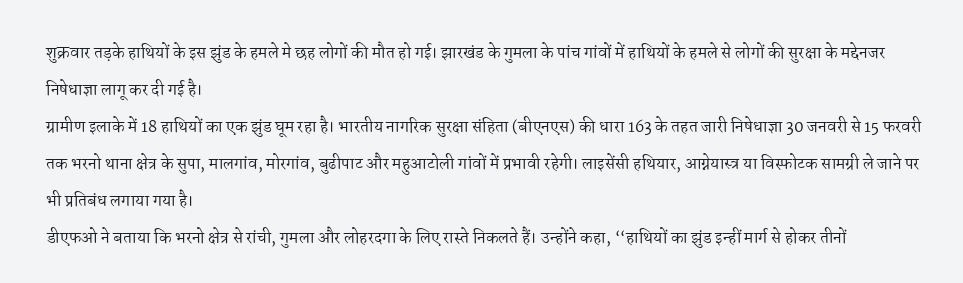शुक्रवार तड़के हाथियों के इस झुंड के हमले मे छह लोगों की मौत हो गई। झारखंड के गुमला के पांच गांवों में हाथियों के हमले से लोगों की सुरक्षा के मद्देनजर निषेधाज्ञा लागू कर दी गई है।
ग्रामीण इलाके में 18 हाथियों का एक झुंड घूम रहा है। भारतीय नागरिक सुरक्षा संहिता (बीएनएस) की धारा 163 के तहत जारी निषेधाज्ञा 30 जनवरी से 15 फरवरी तक भरनो थाना क्षेत्र के सुपा, मालगांव, मोरगांव, बुढीपाट और महुआटोली गांवों में प्रभावी रहेगी। लाइसेंसी हथियार, आग्नेयास्त्र या विस्फोटक सामग्री ले जाने पर भी प्रतिबंध लगाया गया है।
डीएफओ ने बताया कि भरनो क्षेत्र से रांची, गुमला और लोहरदगा के लिए रास्ते निकलते हैं। उन्होंने कहा, ‘‘हाथियों का झुंड इन्हीं मार्ग से होकर तीनों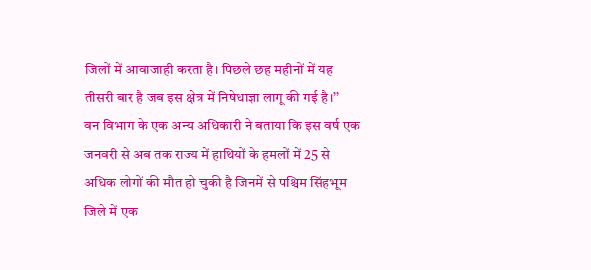जिलों में आवाजाही करता है। पिछले छह महीनों में यह तीसरी बार है जब इस क्षेत्र में निषेधाज्ञा लागू की गई है।’’
वन विभाग के एक अन्य अधिकारी ने बताया कि इस वर्ष एक जनवरी से अब तक राज्य में हाथियों के हमलों में 25 से अधिक लोगों की मौत हो चुकी है जिनमें से पश्चिम सिंहभूम जिले में एक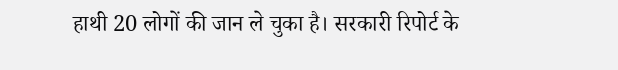हाथी 20 लोगों की जान ले चुका है। सरकारी रिपोर्ट के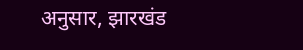अनुसार, झारखंड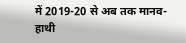में 2019-20 से अब तक मानव-हाथी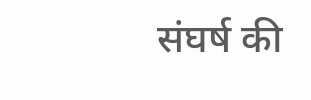संघर्ष की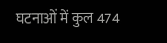घटनाओं में कुल 474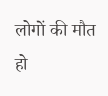लोगों की मौत हो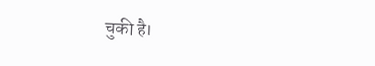चुकी है।